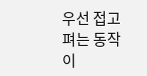우선 접고 펴는 동작이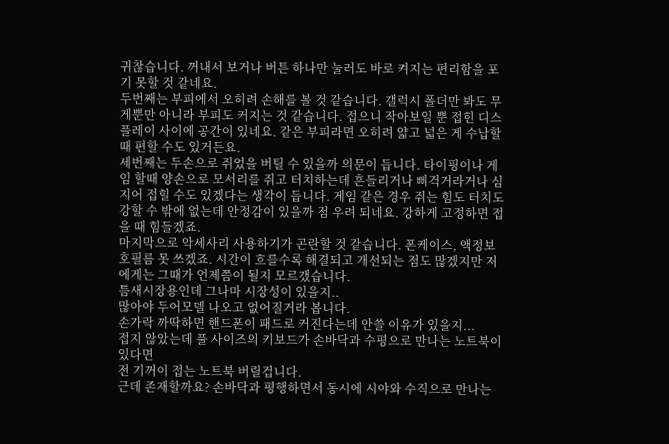귀찮습니다. 꺼내서 보거나 버튼 하나만 눌러도 바로 켜지는 편리함을 포기 못할 것 같네요.
두번째는 부피에서 오히려 손해를 볼 것 같습니다. 갤럭시 폴더만 봐도 무게뿐만 아니라 부피도 커지는 것 같습니다. 접으니 작아보일 뿐 접힌 디스플레이 사이에 공간이 있네요. 같은 부피라면 오히려 얇고 넓은 게 수납할 때 편할 수도 있거든요.
세번째는 두손으로 쥐었을 버틸 수 있을까 의문이 듭니다. 타이핑이나 게임 할때 양손으로 모서리를 쥐고 터치하는데 흔들리거나 삐걱거라거나 심지어 접힐 수도 있겠다는 생각이 듭니다. 게임 같은 경우 쥐는 힘도 터치도 강할 수 밖에 없는데 안정감이 있을까 점 우려 되네요. 강하게 고정하면 접을 때 힘들겠죠.
마지막으로 악세사리 사용하기가 곤란할 것 같습니다. 폰케이스, 액정보호필름 못 쓰겠죠. 시간이 흐를수록 해결되고 개선되는 점도 많겠지만 저에게는 그때가 언제쯤이 될지 모르갰습니다.
틈새시장용인데 그나마 시장성이 있을지..
많아야 두어모델 나오고 없어질거라 봅니다.
손가락 까딱하면 핸드폰이 패드로 커진다는데 안쓸 이유가 있을지...
접지 않았는데 풀 사이즈의 키보드가 손바닥과 수평으로 만나는 노트북이 있다면
전 기꺼이 접는 노트북 버릴겁니다.
근데 존재할까요? 손바닥과 평행하면서 동시에 시야와 수직으로 만나는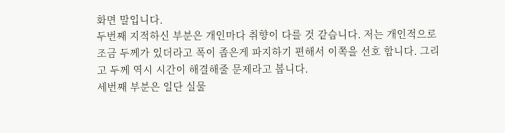화면 말입니다.
두번째 지적하신 부분은 개인마다 취향이 다를 것 같습니다. 저는 개인적으로 조금 두께가 있더라고 폭이 좁은게 파지하기 편해서 이쪽을 선호 합니다. 그리고 두께 역시 시간이 해결해줄 문제라고 봅니다.
세번째 부분은 일단 실물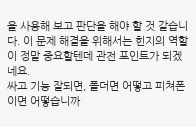을 사용해 보고 판단을 해야 할 것 같습니다. 이 문제 해결을 위해서는 힌지의 역할이 정말 중요할텐데 관전 포인트가 되겠네요.
싸고 기능 잘되면, 폴더면 어떻고 피쳐폰이면 어떻습니까